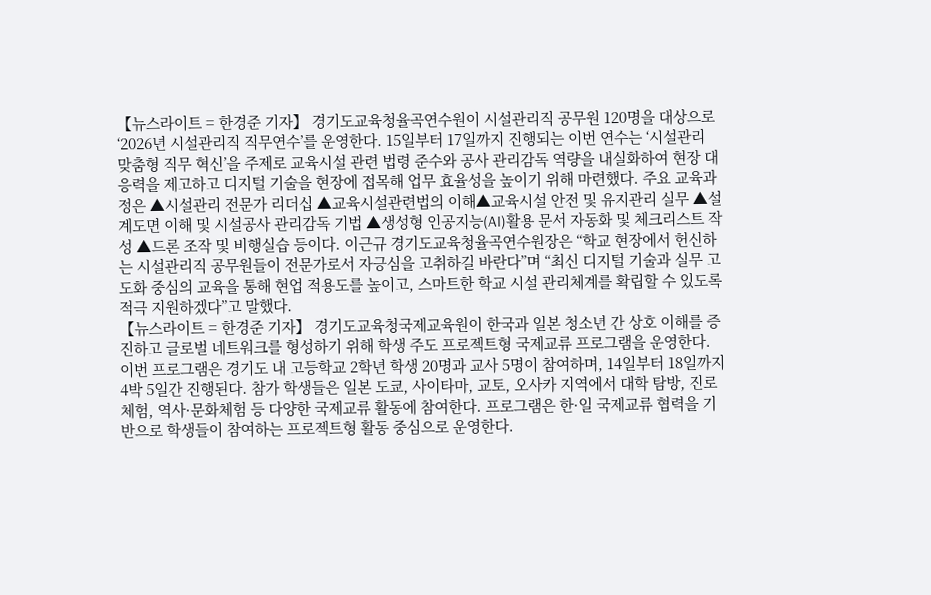【뉴스라이트 = 한경준 기자】 경기도교육청율곡연수원이 시설관리직 공무원 120명을 대상으로 ‘2026년 시설관리직 직무연수’를 운영한다. 15일부터 17일까지 진행되는 이번 연수는 ‘시설관리 맞춤형 직무 혁신’을 주제로 교육시설 관련 법령 준수와 공사 관리감독 역량을 내실화하여 현장 대응력을 제고하고 디지털 기술을 현장에 접목해 업무 효율성을 높이기 위해 마련했다. 주요 교육과정은 ▲시설관리 전문가 리더십 ▲교육시설관련법의 이해▲교육시설 안전 및 유지관리 실무 ▲설계도면 이해 및 시설공사 관리감독 기법 ▲생성형 인공지능(AI)활용 문서 자동화 및 체크리스트 작성 ▲드론 조작 및 비행실습 등이다. 이근규 경기도교육청율곡연수원장은 “학교 현장에서 헌신하는 시설관리직 공무원들이 전문가로서 자긍심을 고취하길 바란다”며 “최신 디지털 기술과 실무 고도화 중심의 교육을 통해 현업 적용도를 높이고, 스마트한 학교 시설 관리체계를 확립할 수 있도록 적극 지원하겠다”고 말했다.
【뉴스라이트 = 한경준 기자】 경기도교육청국제교육원이 한국과 일본 청소년 간 상호 이해를 증진하고 글로벌 네트워크를 형성하기 위해 학생 주도 프로젝트형 국제교류 프로그램을 운영한다. 이번 프로그램은 경기도 내 고등학교 2학년 학생 20명과 교사 5명이 참여하며, 14일부터 18일까지 4박 5일간 진행된다. 참가 학생들은 일본 도쿄, 사이타마, 교토, 오사카 지역에서 대학 탐방, 진로체험, 역사·문화체험 등 다양한 국제교류 활동에 참여한다. 프로그램은 한·일 국제교류 협력을 기반으로 학생들이 참여하는 프로젝트형 활동 중심으로 운영한다.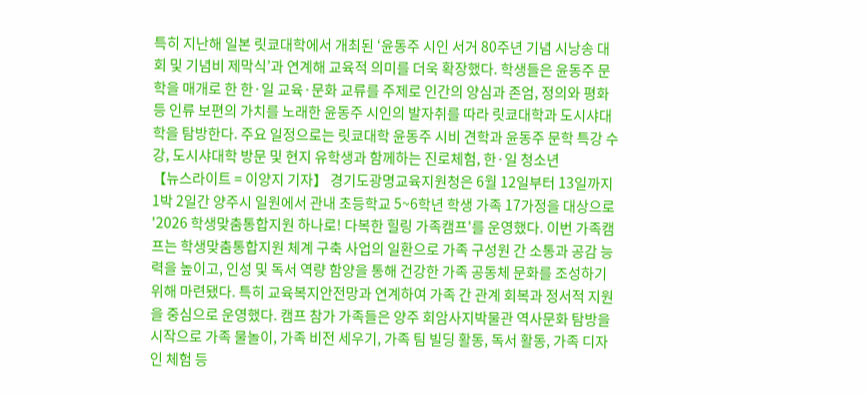특히 지난해 일본 릿쿄대학에서 개최된 ‘윤동주 시인 서거 80주년 기념 시낭송 대회 및 기념비 제막식’과 연계해 교육적 의미를 더욱 확장했다. 학생들은 윤동주 문학을 매개로 한 한·일 교육·문화 교류를 주제로 인간의 양심과 존엄, 정의와 평화 등 인류 보편의 가치를 노래한 윤동주 시인의 발자취를 따라 릿쿄대학과 도시샤대학을 탐방한다. 주요 일정으로는 릿쿄대학 윤동주 시비 견학과 윤동주 문학 특강 수강, 도시샤대학 방문 및 현지 유학생과 함께하는 진로체험, 한·일 청소년
【뉴스라이트 = 이양지 기자】 경기도광명교육지원청은 6월 12일부터 13일까지 1박 2일간 양주시 일원에서 관내 초등학교 5~6학년 학생 가족 17가정을 대상으로 '2026 학생맞춤통합지원 하나로! 다복한 힐링 가족캠프'를 운영했다. 이번 가족캠프는 학생맞춤통합지원 체계 구축 사업의 일환으로 가족 구성원 간 소통과 공감 능력을 높이고, 인성 및 독서 역량 함양을 통해 건강한 가족 공동체 문화를 조성하기 위해 마련됐다. 특히 교육복지안전망과 연계하여 가족 간 관계 회복과 정서적 지원을 중심으로 운영했다. 캠프 참가 가족들은 양주 회암사지박물관 역사문화 탐방을 시작으로 가족 물놀이, 가족 비전 세우기, 가족 팀 빌딩 활동, 독서 활동, 가족 디자인 체험 등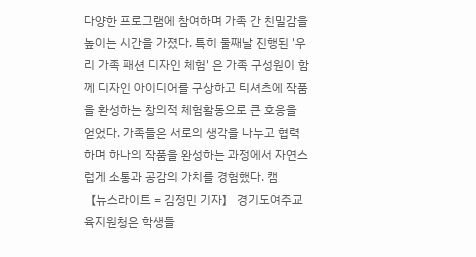다양한 프로그램에 참여하며 가족 간 친밀감을 높이는 시간을 가졌다. 특히 둘째날 진행된 '우리 가족 패션 디자인 체험' 은 가족 구성원이 함께 디자인 아이디어를 구상하고 티셔츠에 작품을 환성하는 창의적 체험활동으로 큰 호응을 얻었다. 가족들은 서로의 생각을 나누고 협력하며 하나의 작품을 완성하는 과정에서 자연스럽게 소통과 공감의 가치를 경험했다. 캠
【뉴스라이트 = 김정민 기자】 경기도여주교육지원청은 학생들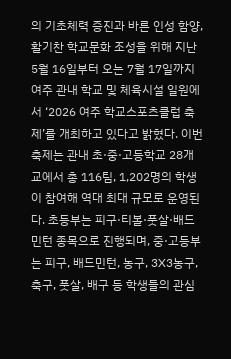의 기초체력 증진과 바른 인성 함양, 활기찬 학교문화 조성을 위해 지난 5월 16일부터 오는 7월 17일까지 여주 관내 학교 및 체육시설 일원에서 ‘2026 여주 학교스포츠클럽 축제’를 개최하고 있다고 밝혔다. 이번 축제는 관내 초·중·고등학교 28개교에서 총 116팀, 1,202명의 학생이 참여해 역대 최대 규모로 운영된다. 초등부는 피구·티볼·풋살·배드민턴 종목으로 진행되며, 중·고등부는 피구, 배드민턴, 농구, 3X3농구, 축구, 풋살, 배구 등 학생들의 관심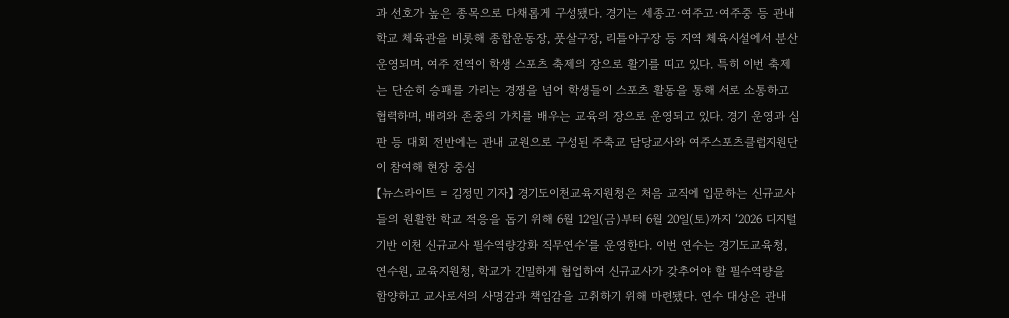과 선호가 높은 종목으로 다채롭게 구성됐다. 경기는 세종고·여주고·여주중 등 관내 학교 체육관을 비롯해 종합운동장, 풋살구장, 리틀야구장 등 지역 체육시설에서 분산 운영되며, 여주 전역이 학생 스포츠 축제의 장으로 활기를 띠고 있다. 특히 이번 축제는 단순히 승패를 가리는 경쟁을 넘어 학생들이 스포츠 활동을 통해 서로 소통하고 협력하며, 배려와 존중의 가치를 배우는 교육의 장으로 운영되고 있다. 경기 운영과 심판 등 대회 전반에는 관내 교원으로 구성된 주축교 담당교사와 여주스포츠클럽지원단이 참여해 현장 중심
【뉴스라이트 = 김정민 기자】 경기도이천교육지원청은 처음 교직에 입문하는 신규교사들의 원활한 학교 적응을 돕기 위해 6월 12일(금)부터 6월 20일(토)까지 ‘2026 디지털기반 이천 신규교사 필수역량강화 직무연수’를 운영한다. 이번 연수는 경기도교육청, 연수원, 교육지원청, 학교가 긴밀하게 협업하여 신규교사가 갖추어야 할 필수역량을 함양하고 교사로서의 사명감과 책임감을 고취하기 위해 마련됐다. 연수 대상은 관내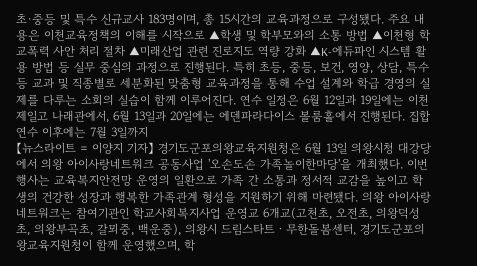초·중등 및 특수 신규교사 183명이며, 총 15시간의 교육과정으로 구성됐다. 주요 내용은 이천교육정책의 이해를 시작으로 ▲학생 및 학부모와의 소통 방법 ▲이천형 학교폭력 사안 처리 절차 ▲미래산업 관련 진로지도 역량 강화 ▲K-에듀파인 시스템 활용 방법 등 실무 중심의 과정으로 진행된다. 특히 초등, 중등, 보건, 영양, 상담, 특수 등 교과 및 직종별로 세분화된 맞춤형 교육과정을 통해 수업 설계와 학급 경영의 실제를 다루는 소회의 실습이 함께 이루어진다. 연수 일정은 6월 12일과 19일에는 이천제일고 나래관에서, 6월 13일과 20일에는 에덴파라다이스 볼룸홀에서 진행된다. 집합 연수 이후에는 7월 3일까지
【뉴스라이트 = 이양지 기자】 경기도군포의왕교육지원청은 6월 13일 의왕시청 대강당에서 의왕 아이사랑네트워크 공동사업 '오손도손 가족놀이한마당'을 개최했다. 이번 행사는 교육복지안전망 운영의 일환으로 가족 간 소통과 정서적 교감을 높이고 학생의 건강한 성장과 행복한 가족관계 형성을 지원하기 위해 마련됐다. 의왕 아이사랑네트워크는 참여기관인 학교사회복지사업 운영교 6개교(고천초, 오전초, 의왕덕성초, 의왕부곡초, 갈뫼중, 백운중), 의왕시 드림스타트ㆍ무한돌봄센터, 경기도군포의왕교육지원청이 함께 운영했으며, 학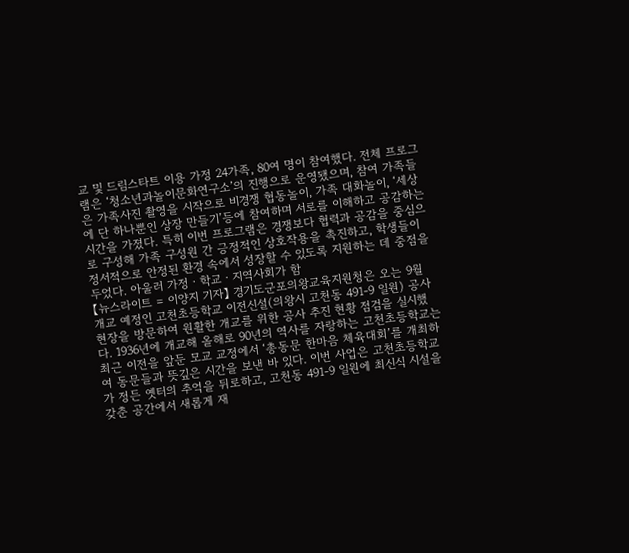교 및 드림스타트 이용 가정 24가족, 80여 명이 참여했다. 전체 프로그램은 ‘청소년과놀이문화연구소’의 진행으로 운영됐으며, 참여 가족들은 가족사진 촬영을 시작으로 비경쟁 협동놀이, 가족 대화놀이, ‘세상에 단 하나뿐인 상장 만들기’등에 참여하며 서로를 이해하고 공감하는 시간을 가졌다. 특히 이번 프로그램은 경쟁보다 협력과 공감을 중심으로 구성해 가족 구성원 간 긍정적인 상호작용을 촉진하고, 학생들이 정서적으로 안정된 환경 속에서 성장할 수 있도록 지원하는 데 중점을 두었다. 아울러 가정ㆍ학교ㆍ지역사회가 함
【뉴스라이트 = 이양지 기자】 경기도군포의왕교육지원청은 오는 9월 개교 예정인 고천초등학교 이전신설(의왕시 고천동 491-9 일원) 공사 현장을 방문하여 원활한 개교를 위한 공사 추진 현황 점검을 실시했다. 1936년에 개교해 올해로 90년의 역사를 자랑하는 고천초등학교는 최근 이전을 앞둔 모교 교정에서 ‘총동문 한마음 체육대회’를 개최하여 동문들과 뜻깊은 시간을 보낸 바 있다. 이번 사업은 고천초등학교가 정든 옛터의 추억을 뒤로하고, 고천동 491-9 일원에 최신식 시설을 갖춘 공간에서 새롭게 재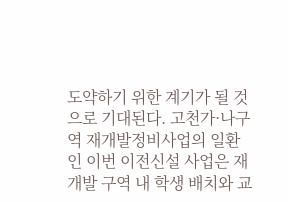도약하기 위한 계기가 될 것으로 기대된다. 고천가·나구역 재개발정비사업의 일환인 이번 이전신설 사업은 재개발 구역 내 학생 배치와 교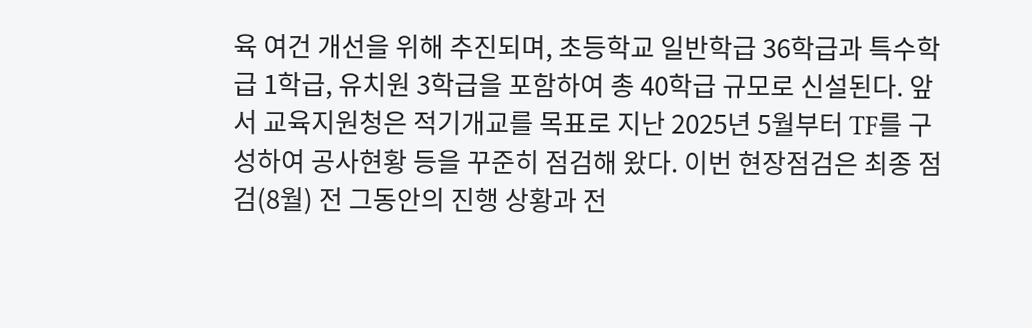육 여건 개선을 위해 추진되며, 초등학교 일반학급 36학급과 특수학급 1학급, 유치원 3학급을 포함하여 총 40학급 규모로 신설된다. 앞서 교육지원청은 적기개교를 목표로 지난 2025년 5월부터 TF를 구성하여 공사현황 등을 꾸준히 점검해 왔다. 이번 현장점검은 최종 점검(8월) 전 그동안의 진행 상황과 전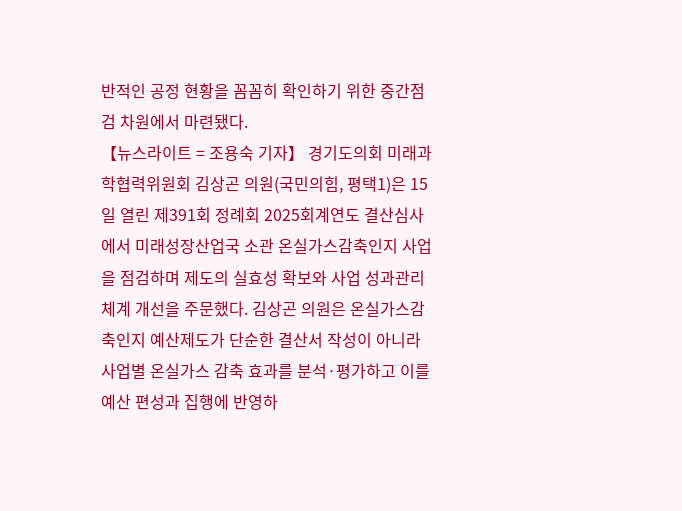반적인 공정 현황을 꼼꼼히 확인하기 위한 중간점검 차원에서 마련됐다.
【뉴스라이트 = 조용숙 기자】 경기도의회 미래과학협력위원회 김상곤 의원(국민의힘, 평택1)은 15일 열린 제391회 정례회 2025회계연도 결산심사에서 미래성장산업국 소관 온실가스감축인지 사업을 점검하며 제도의 실효성 확보와 사업 성과관리 체계 개선을 주문했다. 김상곤 의원은 온실가스감축인지 예산제도가 단순한 결산서 작성이 아니라 사업별 온실가스 감축 효과를 분석·평가하고 이를 예산 편성과 집행에 반영하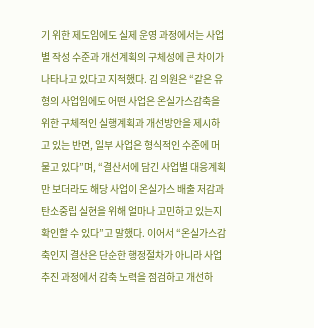기 위한 제도임에도 실제 운영 과정에서는 사업별 작성 수준과 개선계획의 구체성에 큰 차이가 나타나고 있다고 지적했다. 김 의원은 “같은 유형의 사업임에도 어떤 사업은 온실가스감축을 위한 구체적인 실행계획과 개선방안을 제시하고 있는 반면, 일부 사업은 형식적인 수준에 머물고 있다”며, “결산서에 담긴 사업별 대응계획만 보더라도 해당 사업이 온실가스 배출 저감과 탄소중립 실현을 위해 얼마나 고민하고 있는지 확인할 수 있다”고 말했다. 이어서 “온실가스감축인지 결산은 단순한 행정절차가 아니라 사업 추진 과정에서 감축 노력을 점검하고 개선하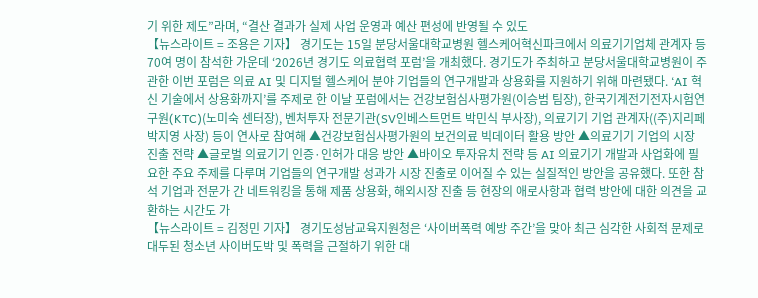기 위한 제도”라며, “결산 결과가 실제 사업 운영과 예산 편성에 반영될 수 있도
【뉴스라이트 = 조용은 기자】 경기도는 15일 분당서울대학교병원 헬스케어혁신파크에서 의료기기업체 관계자 등 70여 명이 참석한 가운데 ‘2026년 경기도 의료협력 포럼’을 개최했다. 경기도가 주최하고 분당서울대학교병원이 주관한 이번 포럼은 의료 AI 및 디지털 헬스케어 분야 기업들의 연구개발과 상용화를 지원하기 위해 마련됐다. ‘AI 혁신 기술에서 상용화까지’를 주제로 한 이날 포럼에서는 건강보험심사평가원(이승범 팀장), 한국기계전기전자시험연구원(KTC)(노미숙 센터장), 벤처투자 전문기관(SV인베스트먼트 박민식 부사장), 의료기기 기업 관계자((주)지리페 박지영 사장) 등이 연사로 참여해 ▲건강보험심사평가원의 보건의료 빅데이터 활용 방안 ▲의료기기 기업의 시장 진출 전략 ▲글로벌 의료기기 인증·인허가 대응 방안 ▲바이오 투자유치 전략 등 AI 의료기기 개발과 사업화에 필요한 주요 주제를 다루며 기업들의 연구개발 성과가 시장 진출로 이어질 수 있는 실질적인 방안을 공유했다. 또한 참석 기업과 전문가 간 네트워킹을 통해 제품 상용화, 해외시장 진출 등 현장의 애로사항과 협력 방안에 대한 의견을 교환하는 시간도 가
【뉴스라이트 = 김정민 기자】 경기도성남교육지원청은 ‘사이버폭력 예방 주간’을 맞아 최근 심각한 사회적 문제로 대두된 청소년 사이버도박 및 폭력을 근절하기 위한 대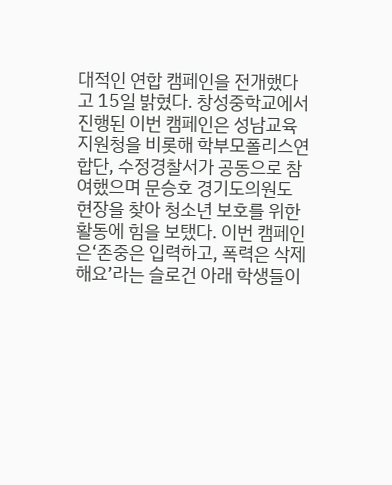대적인 연합 캠페인을 전개했다고 15일 밝혔다. 창성중학교에서 진행된 이번 캠페인은 성남교육지원청을 비롯해 학부모폴리스연합단, 수정경찰서가 공동으로 참여했으며 문승호 경기도의원도 현장을 찾아 청소년 보호를 위한 활동에 힘을 보탰다. 이번 캠페인은‘존중은 입력하고, 폭력은 삭제해요’라는 슬로건 아래 학생들이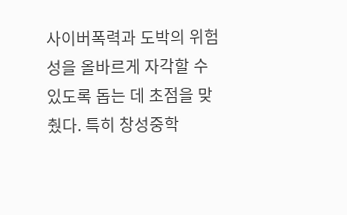사이버폭력과 도박의 위험성을 올바르게 자각할 수 있도록 돕는 데 초점을 맞췄다. 특히 창성중학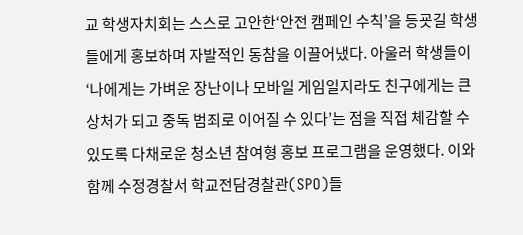교 학생자치회는 스스로 고안한‘안전 캠페인 수칙’을 등굣길 학생들에게 홍보하며 자발적인 동참을 이끌어냈다. 아울러 학생들이‘나에게는 가벼운 장난이나 모바일 게임일지라도 친구에게는 큰 상처가 되고 중독 범죄로 이어질 수 있다’는 점을 직접 체감할 수 있도록 다채로운 청소년 참여형 홍보 프로그램을 운영했다. 이와 함께 수정경찰서 학교전담경찰관(SPO)들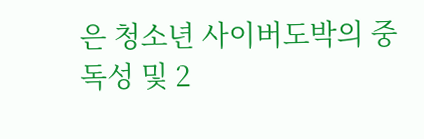은 청소년 사이버도박의 중독성 및 2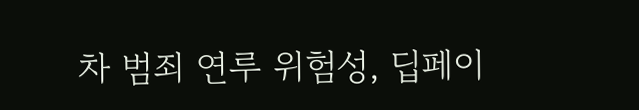차 범죄 연루 위험성, 딥페이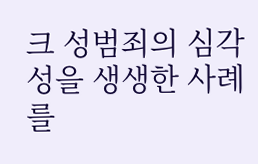크 성범죄의 심각성을 생생한 사례를